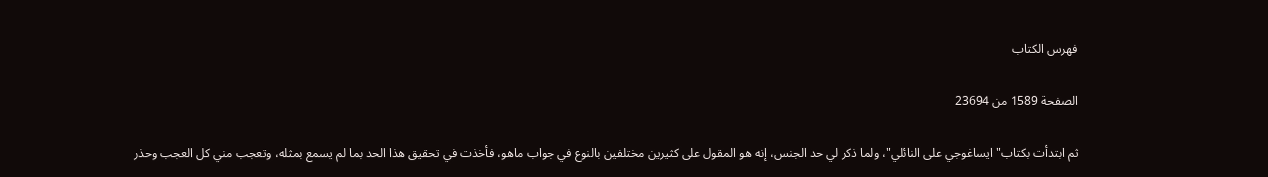فهرس الكتاب

الصفحة 1589 من 23694

ثم ابتدأت بكتاب"ايساغوجي على النائلي"، ولما ذكر لي حد الجنس، إنه هو المقول على كثيرين مختلفين بالنوع في جواب ماهو، فأخذت في تحقيق هذا الحد بما لم يسمع بمثله، وتعجب مني كل العجب وحذر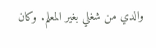والدي من شغلي بغير المعلم. وكان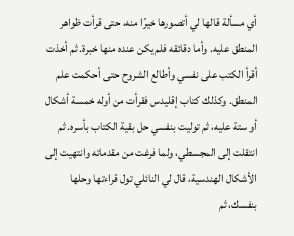أي مسألة قالها لي أتصورها خيرًا منه، حتى قرأت ظواهر المنطق عليه. وأما دقائقه فلم يكن عنده منها خبرة. ثم أخذت أقرأ الكتب على نفسي وأطالع الشروح حتى أحكمت علم المنطق. وكذلك كتاب إقليدس فقرأت من أوله خمسة أشكال أو ستة عليه، ثم توليت بنفسي حل بقية الكتاب بأسره. ثم انتقلت إلى المجسطي، ولما فرغت من مقدماته وانتهيت إلى الأشكال الهندسية، قال لي النائلي تول قراءتها وحلها بنفسك، ثم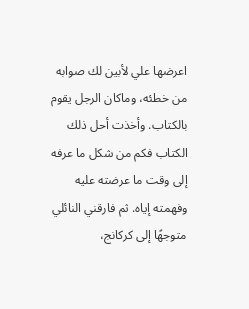اعرضها علي لأبين لك صوابه من خطئه، وماكان الرجل يقوم بالكتاب. وأخذت أحل ذلك الكتاب فكم من شكل ما عرفه إلى وقت ما عرضته عليه وفهمته إياه. ثم فارقني النائلي متوجهًا إلى كركانج،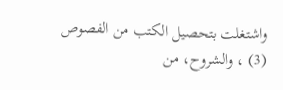واشتغلت بتحصيل الكتب من الفصوص (3) ، والشروح، من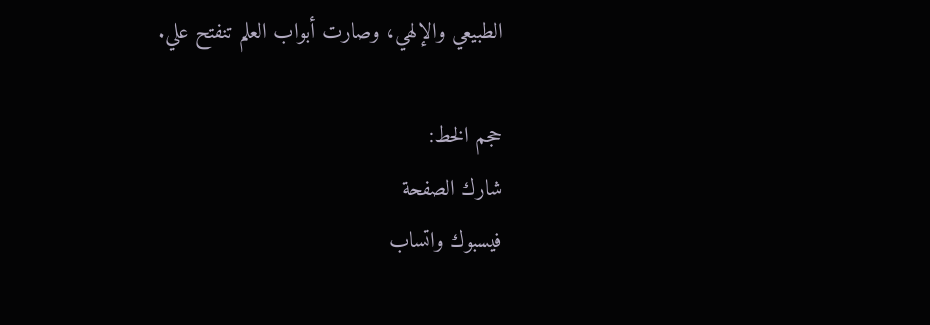الطبيعي والإلهي، وصارت أبواب العلم تنفتح علي.

حجم الخط:
شارك الصفحة
فيسبوك واتساب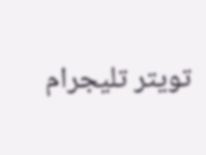تويتر تليجرام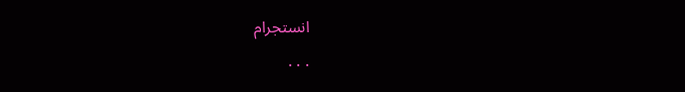انستجرام
. . .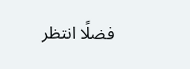فضلًا انتظر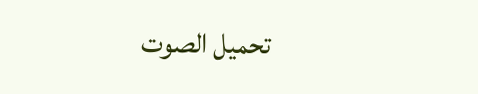تحميل الصوت